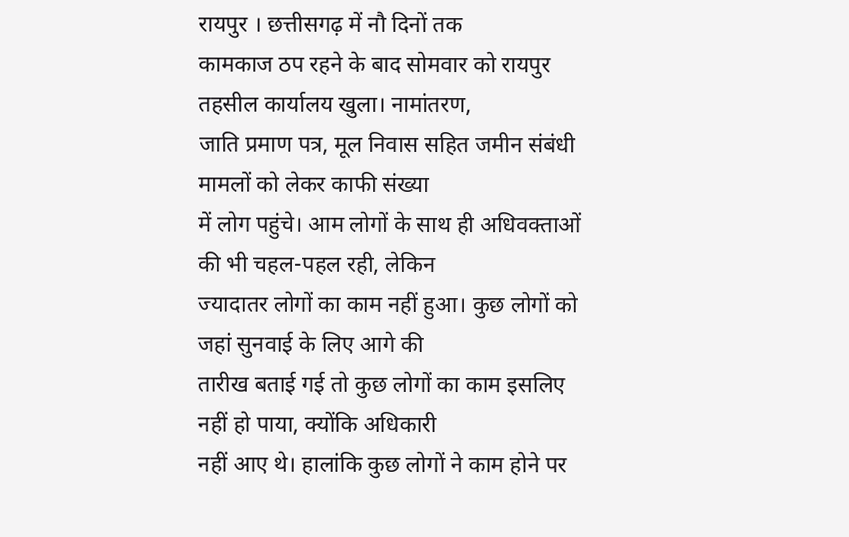रायपुर । छत्तीसगढ़ में नौ दिनों तक
कामकाज ठप रहने के बाद सोमवार को रायपुर तहसील कार्यालय खुला। नामांतरण,
जाति प्रमाण पत्र, मूल निवास सहित जमीन संबंधी मामलों को लेकर काफी संख्या
में लोग पहुंचे। आम लोगों के साथ ही अधिवक्ताओं की भी चहल-पहल रही, लेकिन
ज्यादातर लोगों का काम नहीं हुआ। कुछ लोगों को जहां सुनवाई के लिए आगे की
तारीख बताई गई तो कुछ लोगों का काम इसलिए नहीं हो पाया, क्योंकि अधिकारी
नहीं आए थे। हालांकि कुछ लोगों ने काम होने पर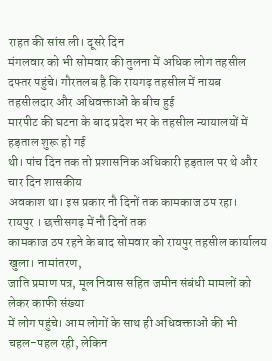राहत की सांस ली। दूसरे दिन
मंगलवार को भी सोमवार की तुलना में अधिक लोग तहसील दफ्तर पहुंचे। गौरतलब है कि रायगढ़ तहसील में नायब तहसीलदार और अधिवक्ताओं के बीच हुई
मारपीट की घटना के बाद प्रदेश भर के तहसील न्यायालयों में हड़ताल शुरू हो गई
थी। पांच दिन तक तो प्रशासनिक अधिकारी हड़ताल पर थे और चार दिन शासकीय
अवकाश था। इस प्रकार नौ दिनों तक कामकाज ठप रहा।
रायपुर । छत्तीसगढ़ में नौ दिनों तक
कामकाज ठप रहने के बाद सोमवार को रायपुर तहसील कार्यालय खुला। नामांतरण,
जाति प्रमाण पत्र, मूल निवास सहित जमीन संबंधी मामलों को लेकर काफी संख्या
में लोग पहुंचे। आम लोगों के साथ ही अधिवक्ताओं की भी चहल-पहल रही, लेकिन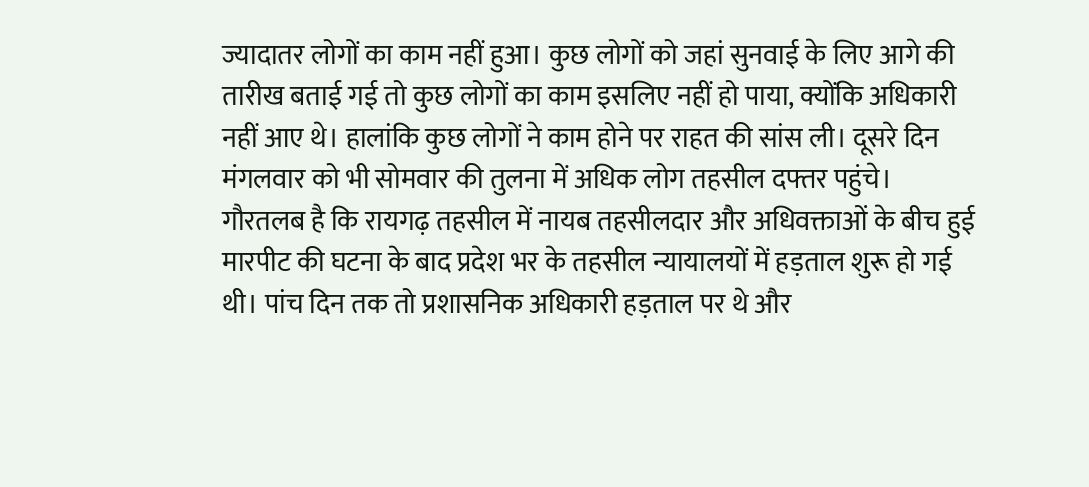ज्यादातर लोगों का काम नहीं हुआ। कुछ लोगों को जहां सुनवाई के लिए आगे की
तारीख बताई गई तो कुछ लोगों का काम इसलिए नहीं हो पाया, क्योंकि अधिकारी
नहीं आए थे। हालांकि कुछ लोगों ने काम होने पर राहत की सांस ली। दूसरे दिन
मंगलवार को भी सोमवार की तुलना में अधिक लोग तहसील दफ्तर पहुंचे। गौरतलब है कि रायगढ़ तहसील में नायब तहसीलदार और अधिवक्ताओं के बीच हुई
मारपीट की घटना के बाद प्रदेश भर के तहसील न्यायालयों में हड़ताल शुरू हो गई
थी। पांच दिन तक तो प्रशासनिक अधिकारी हड़ताल पर थे और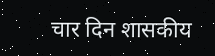चार दिन शासकीय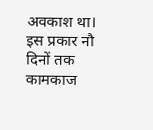अवकाश था। इस प्रकार नौ दिनों तक कामकाज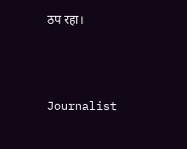ठप रहा।



Journalist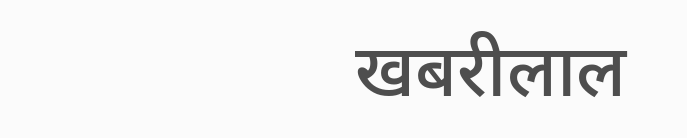खबरीलाल